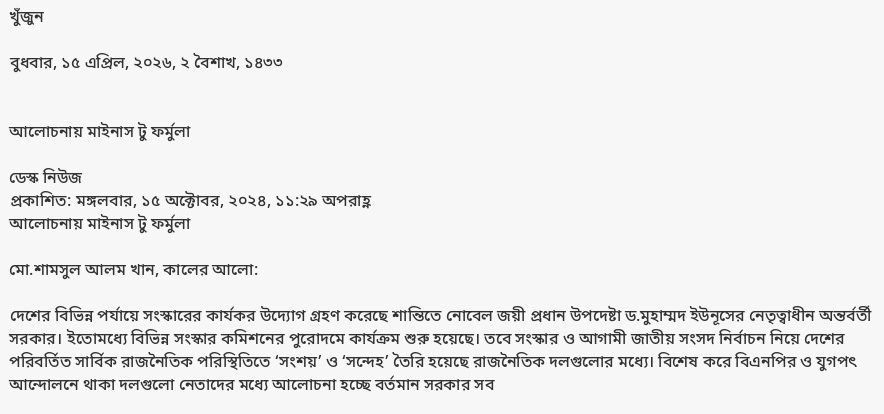খুঁজুন

বুধবার, ১৫ এপ্রিল, ২০২৬, ২ বৈশাখ, ১৪৩৩


আলোচনায় মাইনাস টু ফর্মুলা

ডেস্ক নিউজ
প্রকাশিত: মঙ্গলবার, ১৫ অক্টোবর, ২০২৪, ১১:২৯ অপরাহ্ণ
আলোচনায় মাইনাস টু ফর্মুলা

মো.শামসুল আলম খান, কালের আলো:

দেশের বিভিন্ন পর্যায়ে সংস্কারের কার্যকর উদ্যোগ গ্রহণ করেছে শান্তিতে নোবেল জয়ী প্রধান উপদেষ্টা ড.মুহাম্মদ ইউনূসের নেতৃত্বাধীন অন্তর্বর্তী সরকার। ইতোমধ্যে বিভিন্ন সংস্কার কমিশনের পুরোদমে কার্যক্রম শুরু হয়েছে। তবে সংস্কার ও আগামী জাতীয় সংসদ নির্বাচন নিয়ে দেশের পরিবর্তিত সার্বিক রাজনৈতিক পরিস্থিতিতে ‘সংশয়’ ও ‘সন্দেহ’ তৈরি হয়েছে রাজনৈতিক দলগুলোর মধ্যে। বিশেষ করে বিএনপির ও যুগপৎ আন্দোলনে থাকা দলগুলো নেতাদের মধ্যে আলোচনা হচ্ছে বর্তমান সরকার সব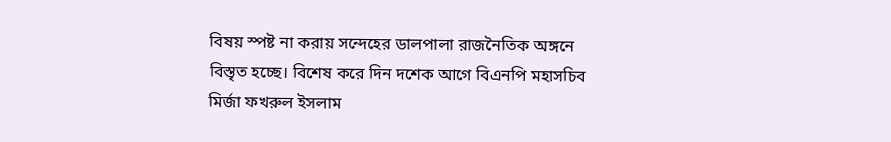বিষয় স্পষ্ট না করায় সন্দেহের ডালপালা রাজনৈতিক অঙ্গনে বিস্তৃত হচ্ছে। বিশেষ করে দিন দশেক আগে বিএনপি মহাসচিব মির্জা ফখরুল ইসলাম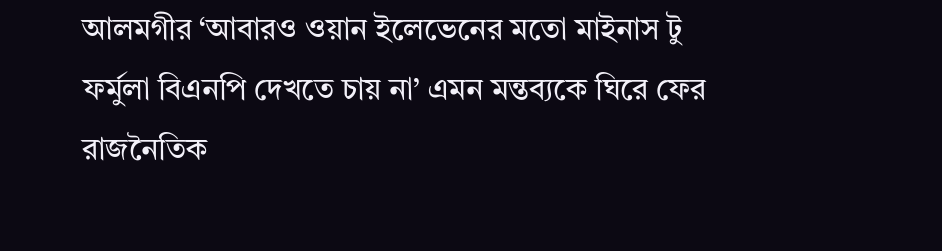আলমগীর ‘আবারও ওয়ান ইলেভেনের মতো মাইনাস টু ফর্মুলা বিএনপি দেখতে চায় না’ এমন মন্তব্যকে ঘিরে ফের রাজনৈতিক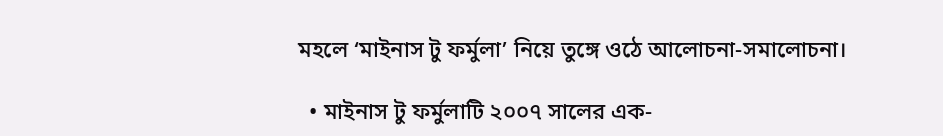মহলে ‘মাইনাস টু ফর্মুলা’ নিয়ে তুঙ্গে ওঠে আলোচনা-সমালোচনা।

  • মাইনাস টু ফর্মুলাটি ২০০৭ সালের এক-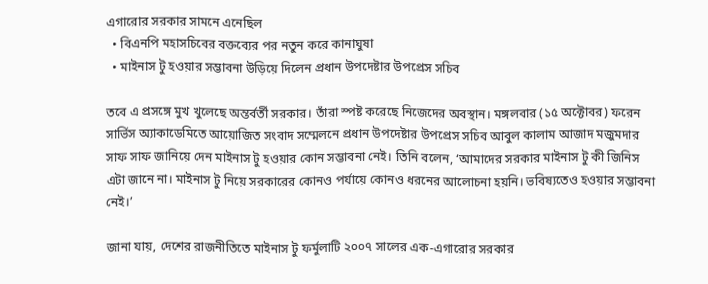এগারোর সরকার সামনে এনেছিল
  • বিএনপি মহাসচিবের বক্তব্যের পর নতুন করে কানাঘুষা
  • মাইনাস টু হওয়ার সম্ভাবনা উড়িয়ে দিলেন প্রধান উপদেষ্টার উপপ্রেস সচিব

তবে এ প্রসঙ্গে মুখ খুলেছে অন্তর্বর্তী সরকার। তাঁরা স্পষ্ট করেছে নিজেদের অবস্থান। মঙ্গলবার (১৫ অক্টোবর) ফরেন সার্ভিস অ্যাকাডেমিতে আয়োজিত সংবাদ সম্মেলনে প্রধান উপদেষ্টার উপপ্রেস সচিব আবুল কালাম আজাদ মজুমদার সাফ সাফ জানিয়ে দেন মাইনাস টু হওয়ার কোন সম্ভাবনা নেই। তিনি বলেন, ‘আমাদের সরকার মাইনাস টু কী জিনিস এটা জানে না। মাইনাস টু নিয়ে সরকারের কোনও পর্যায়ে কোনও ধরনের আলোচনা হয়নি। ভবিষ্যতেও হওয়ার সম্ভাবনা নেই।’

জানা যায়, দেশের রাজনীতিতে মাইনাস টু ফর্মুলাটি ২০০৭ সালের এক-এগারোর সরকার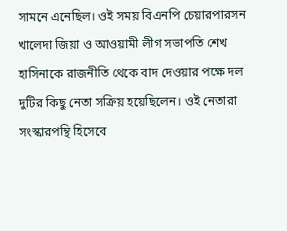সামনে এনেছিল। ওই সময় বিএনপি চেয়ারপারসন খালেদা জিয়া ও আওয়ামী লীগ সভাপতি শেখ হাসিনাকে রাজনীতি থেকে বাদ দেওয়ার পক্ষে দল দুটির কিছু নেতা সক্রিয় হয়েছিলেন। ওই নেতারা সংস্কারপন্থি হিসেবে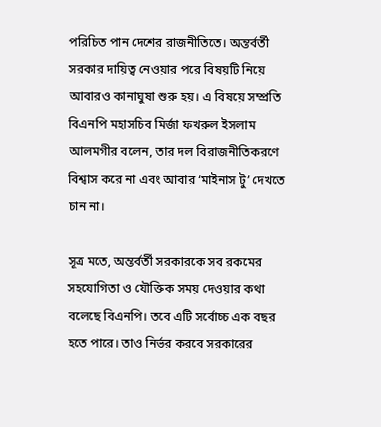পরিচিত পান দেশের রাজনীতিতে। অন্তর্বর্তী সরকার দায়িত্ব নেওয়ার পরে বিষয়টি নিয়ে আবারও কানাঘুষা শুরু হয়। এ বিষয়ে সম্প্রতি বিএনপি মহাসচিব মির্জা ফখরুল ইসলাম আলমগীর বলেন, তার দল বিরাজনীতিকরণে বিশ্বাস করে না এবং আবার ‘মাইনাস টু’ দেখতে চান না।

সূত্র মতে, অন্তর্বর্তী সরকারকে সব রকমের সহযোগিতা ও যৌক্তিক সময় দেওয়ার কথা বলেছে বিএনপি। তবে এটি সর্বোচ্চ এক বছর হতে পারে। তাও নির্ভর করবে সরকারের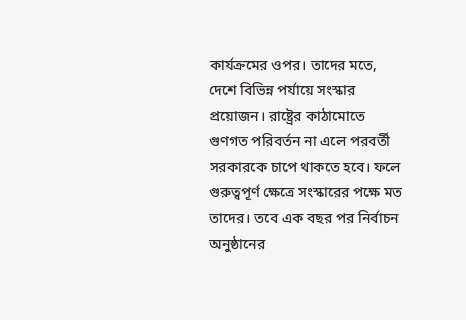কার্যক্রমের ওপর। তাদের মতে, দেশে বিভিন্ন পর্যায়ে সংস্কার প্রয়োজন। রাষ্ট্রের কাঠামোতে গুণগত পরিবর্তন না এলে পরবর্তী সরকারকে চাপে থাকতে হবে। ফলে গুরুত্বপূর্ণ ক্ষেত্রে সংস্কারের পক্ষে মত তাদের। তবে এক বছর পর নির্বাচন অনুষ্ঠানের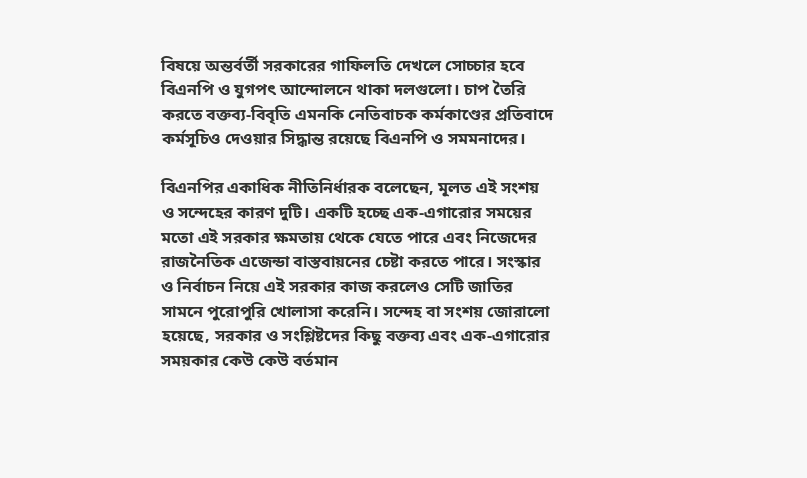বিষয়ে অন্তর্বর্তী সরকারের গাফিলতি দেখলে সোচ্চার হবে বিএনপি ও যুগপৎ আন্দোলনে থাকা দলগুলো। চাপ তৈরি করতে বক্তব্য-বিবৃতি এমনকি নেতিবাচক কর্মকাণ্ডের প্রতিবাদে কর্মসূচিও দেওয়ার সিদ্ধান্ত রয়েছে বিএনপি ও সমমনাদের।

বিএনপির একাধিক নীতিনির্ধারক বলেছেন, মূলত এই সংশয় ও সন্দেহের কারণ দুটি। একটি হচ্ছে এক-এগারোর সময়ের মতো এই সরকার ক্ষমতায় থেকে যেতে পারে এবং নিজেদের রাজনৈতিক এজেন্ডা বাস্তবায়নের চেষ্টা করতে পারে। সংস্কার ও নির্বাচন নিয়ে এই সরকার কাজ করলেও সেটি জাতির সামনে পুরোপুরি খোলাসা করেনি। সন্দেহ বা সংশয় জোরালো হয়েছে, সরকার ও সংশ্লিষ্টদের কিছু বক্তব্য এবং এক-এগারোর সময়কার কেউ কেউ বর্তমান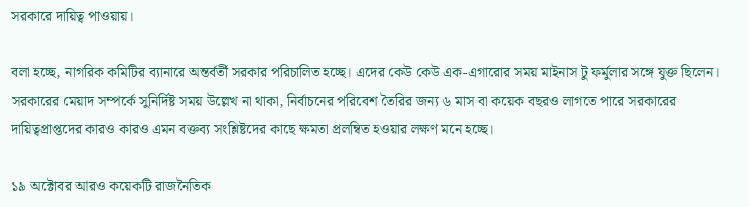সরকারে দায়িত্ব পাওয়ায়।

বলা হচ্ছে, নাগরিক কমিটির ব্যানারে অন্তর্বর্তী সরকার পরিচালিত হচ্ছে। এদের কেউ কেউ এক-এগারোর সময় মাইনাস টু ফর্মুলার সঙ্গে যুক্ত ছিলেন। সরকারের মেয়াদ সম্পর্কে সুনির্দিষ্ট সময় উল্লেখ না থাকা, নির্বাচনের পরিবেশ তৈরির জন্য ৬ মাস বা কয়েক বছরও লাগতে পারে সরকারের দায়িত্বপ্রাপ্তদের কারও কারও এমন বক্তব্য সংশ্লিষ্টদের কাছে ক্ষমতা প্রলম্বিত হওয়ার লক্ষণ মনে হচ্ছে।

১৯ অক্টোবর আরও কয়েকটি রাজনৈতিক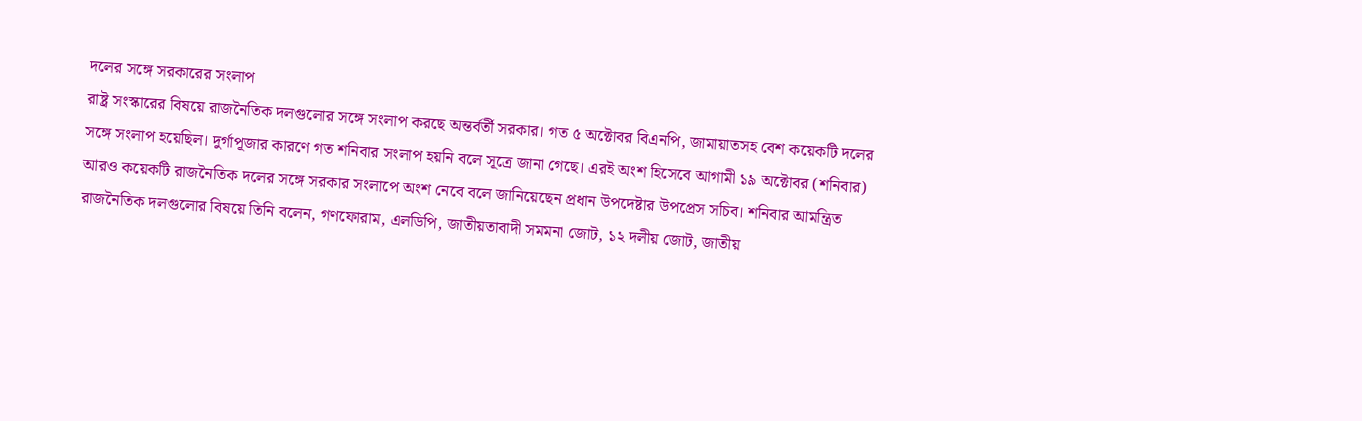দলের সঙ্গে সরকারের সংলাপ
রাষ্ট্র সংস্কারের বিষয়ে রাজনৈতিক দলগুলোর সঙ্গে সংলাপ করছে অন্তর্বর্তী সরকার। গত ৫ অক্টোবর বিএনপি, জামায়াতসহ বেশ কয়েকটি দলের সঙ্গে সংলাপ হয়েছিল। দুর্গাপূজার কারণে গত শনিবার সংলাপ হয়নি বলে সূত্রে জানা গেছে। এরই অংশ হিসেবে আগামী ১৯ অক্টোবর (শনিবার) আরও কয়েকটি রাজনৈতিক দলের সঙ্গে সরকার সংলাপে অংশ নেবে বলে জানিয়েছেন প্রধান উপদেষ্টার উপপ্রেস সচিব। শনিবার আমন্ত্রিত রাজনৈতিক দলগুলোর বিষয়ে তিনি বলেন, গণফোরাম, এলডিপি, জাতীয়তাবাদী সমমনা জোট, ১২ দলীয় জোট, জাতীয়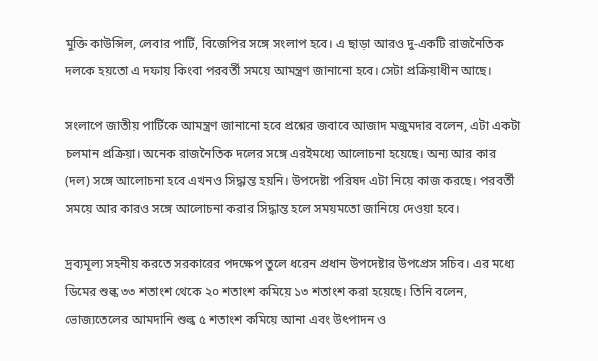মুক্তি কাউন্সিল, লেবার পার্টি, বিজেপির সঙ্গে সংলাপ হবে। এ ছাড়া আরও দু-একটি রাজনৈতিক দলকে হয়তো এ দফায় কিংবা পরবর্তী সময়ে আমন্ত্রণ জানানো হবে। সেটা প্রক্রিয়াধীন আছে।

সংলাপে জাতীয় পার্টিকে আমন্ত্রণ জানানো হবে প্রশ্নের জবাবে আজাদ মজুমদার বলেন, এটা একটা চলমান প্রক্রিয়া। অনেক রাজনৈতিক দলের সঙ্গে এরইমধ্যে আলোচনা হয়েছে। অন্য আর কার (দল) সঙ্গে আলোচনা হবে এখনও সিদ্ধান্ত হয়নি। উপদেষ্টা পরিষদ এটা নিয়ে কাজ করছে। পরবর্তী সময়ে আর কারও সঙ্গে আলোচনা করার সিদ্ধান্ত হলে সময়মতো জানিয়ে দেওয়া হবে।

দ্রব্যমূল্য সহনীয় করতে সরকারের পদক্ষেপ তুলে ধরেন প্রধান উপদেষ্টার উপপ্রেস সচিব। এর মধ্যে ডিমের শুল্ক ৩৩ শতাংশ থেকে ২০ শতাংশ কমিয়ে ১৩ শতাংশ করা হয়েছে। তিনি বলেন, ভোজ্যতেলের আমদানি শুল্ক ৫ শতাংশ কমিয়ে আনা এবং উৎপাদন ও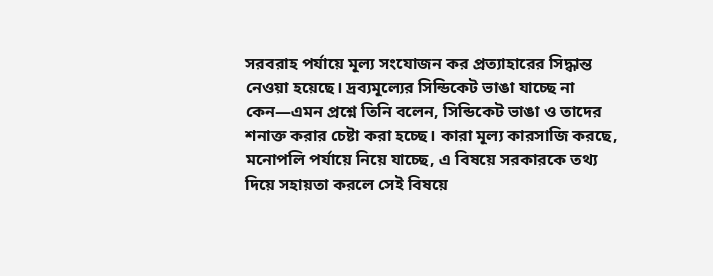সরবরাহ পর্যায়ে মূল্য সংযোজন কর প্রত্যাহারের সিদ্ধান্ত নেওয়া হয়েছে। দ্রব্যমূল্যের সিন্ডিকেট ভাঙা যাচ্ছে না কেন—এমন প্রশ্নে তিনি বলেন, সিন্ডিকেট ভাঙা ও তাদের শনাক্ত করার চেষ্টা করা হচ্ছে। কারা মূল্য কারসাজি করছে, মনোপলি পর্যায়ে নিয়ে যাচ্ছে, এ বিষয়ে সরকারকে তথ্য দিয়ে সহায়তা করলে সেই বিষয়ে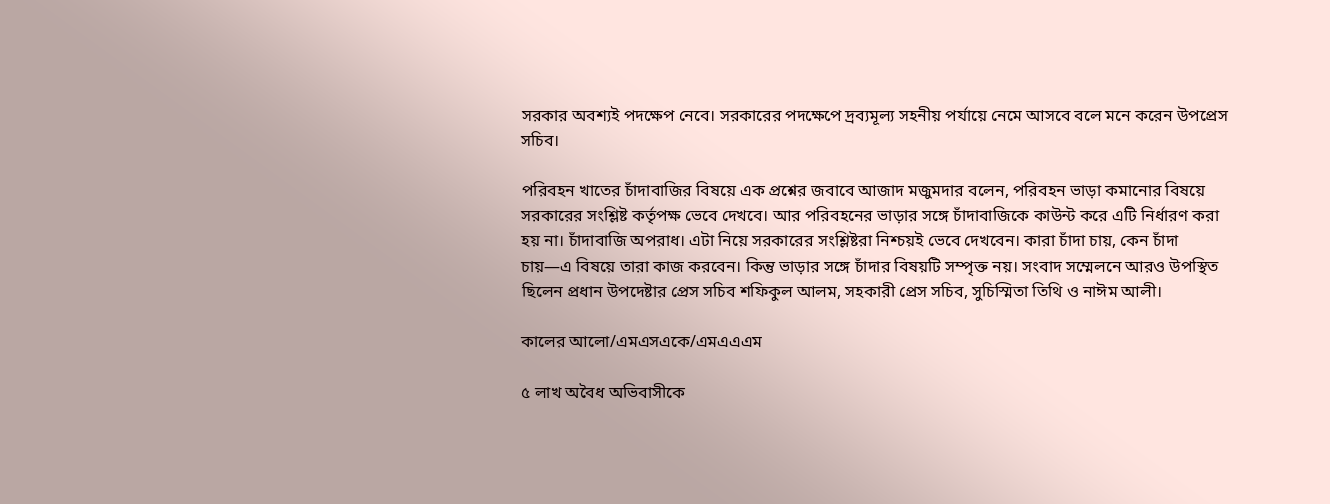সরকার অবশ্যই পদক্ষেপ নেবে। সরকারের পদক্ষেপে দ্রব্যমূল্য সহনীয় পর্যায়ে নেমে আসবে বলে মনে করেন উপপ্রেস সচিব।

পরিবহন খাতের চাঁদাবাজির বিষয়ে এক প্রশ্নের জবাবে আজাদ মজুমদার বলেন, পরিবহন ভাড়া কমানোর বিষয়ে সরকারের সংশ্লিষ্ট কর্তৃপক্ষ ভেবে দেখবে। আর পরিবহনের ভাড়ার সঙ্গে চাঁদাবাজিকে কাউন্ট করে এটি নির্ধারণ করা হয় না। চাঁদাবাজি অপরাধ। এটা নিয়ে সরকারের সংশ্লিষ্টরা নিশ্চয়ই ভেবে দেখবেন। কারা চাঁদা চায়, কেন চাঁদা চায়—এ বিষয়ে তারা কাজ করবেন। কিন্তু ভাড়ার সঙ্গে চাঁদার বিষয়টি সম্পৃক্ত নয়। সংবাদ সম্মেলনে আরও উপস্থিত ছিলেন প্রধান উপদেষ্টার প্রেস সচিব শফিকুল আলম, সহকারী প্রেস সচিব, সুচিস্মিতা তিথি ও নাঈম আলী।

কালের আলো/এমএসএকে/এমএএএম

৫ লাখ অবৈধ অভিবাসীকে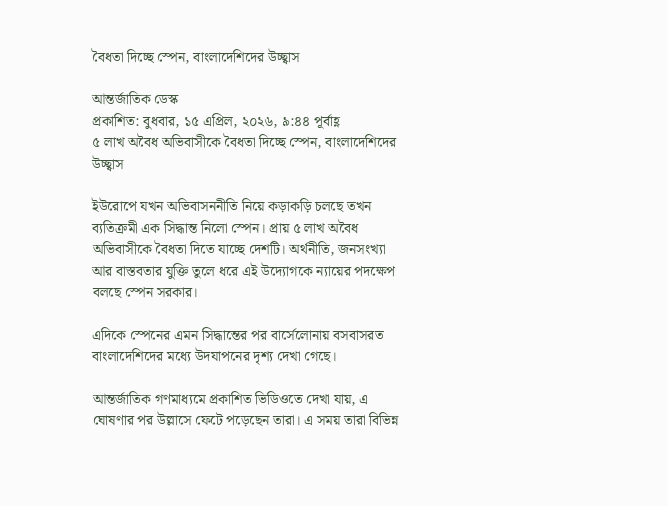বৈধতা দিচ্ছে স্পেন, বাংলাদেশিদের উচ্ছ্বাস

আন্তর্জাতিক ডেস্ক
প্রকাশিত: বুধবার, ১৫ এপ্রিল, ২০২৬, ৯:৪৪ পূর্বাহ্ণ
৫ লাখ অবৈধ অভিবাসীকে বৈধতা দিচ্ছে স্পেন, বাংলাদেশিদের উচ্ছ্বাস

ইউরোপে যখন অভিবাসননীতি নিয়ে কড়াকড়ি চলছে তখন ব্যতিক্রমী এক সিদ্ধান্ত নিলো স্পেন। প্রায় ৫ লাখ অবৈধ অভিবাসীকে বৈধতা দিতে যাচ্ছে দেশটি। অর্থনীতি, জনসংখ্যা আর বাস্তবতার যুক্তি তুলে ধরে এই উদ্যোগকে ন্যায়ের পদক্ষেপ বলছে স্পেন সরকার।

এদিকে স্পেনের এমন সিদ্ধান্তের পর বার্সেলোনায় বসবাসরত বাংলাদেশিদের মধ্যে উদযাপনের দৃশ্য দেখা গেছে।

আন্তর্জাতিক গণমাধ্যমে প্রকাশিত ভিডিওতে দেখা যায়, এ ঘোষণার পর উল্লাসে ফেটে পড়েছেন তারা। এ সময় তারা বিভিন্ন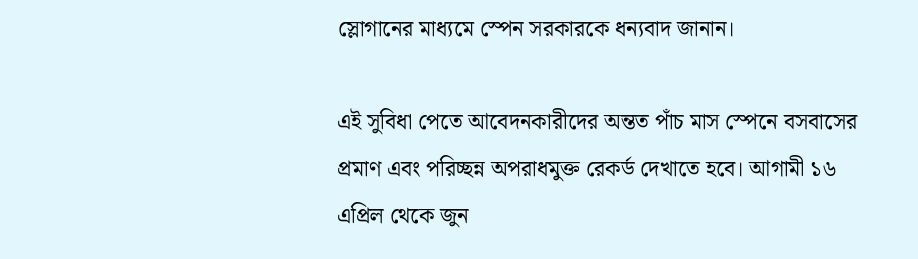স্লোগানের মাধ্যমে স্পেন সরকারকে ধন্যবাদ জানান।

এই সুবিধা পেতে আবেদনকারীদের অন্তত পাঁচ মাস স্পেনে বসবাসের প্রমাণ এবং পরিচ্ছন্ন অপরাধমুক্ত রেকর্ড দেখাতে হবে। আগামী ১৬ এপ্রিল থেকে জুন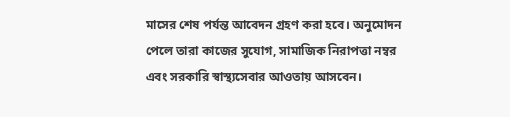মাসের শেষ পর্যন্ত আবেদন গ্রহণ করা হবে। অনুমোদন পেলে তারা কাজের সুযোগ, সামাজিক নিরাপত্তা নম্বর এবং সরকারি স্বাস্থ্যসেবার আওতায় আসবেন।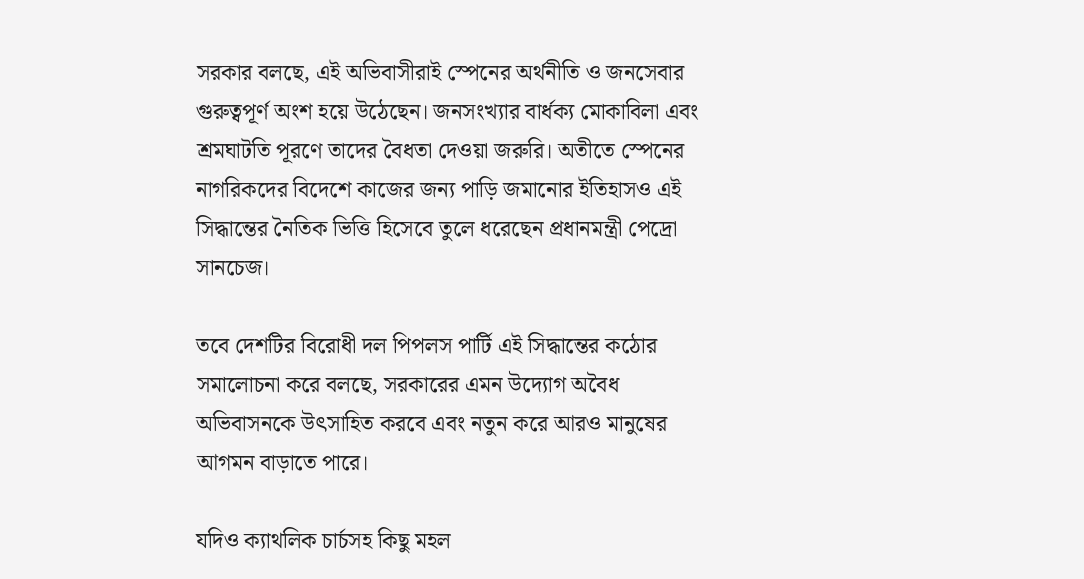সরকার বলছে, এই অভিবাসীরাই স্পেনের অর্থনীতি ও জনসেবার গুরুত্বপূর্ণ অংশ হয়ে উঠেছেন। জনসংখ্যার বার্ধক্য মোকাবিলা এবং শ্রমঘাটতি পূরণে তাদের বৈধতা দেওয়া জরুরি। অতীতে স্পেনের নাগরিকদের বিদেশে কাজের জন্য পাড়ি জমানোর ইতিহাসও এই সিদ্ধান্তের নৈতিক ভিত্তি হিসেবে তুলে ধরেছেন প্রধানমন্ত্রী পেদ্রো সানচেজ।

তবে দেশটির বিরোধী দল পিপলস পার্টি এই সিদ্ধান্তের কঠোর সমালোচনা করে বলছে, সরকারের এমন উদ্যোগ অবৈধ অভিবাসনকে উৎসাহিত করবে এবং নতুন করে আরও মানুষের আগমন বাড়াতে পারে।

যদিও ক্যাথলিক চার্চসহ কিছু মহল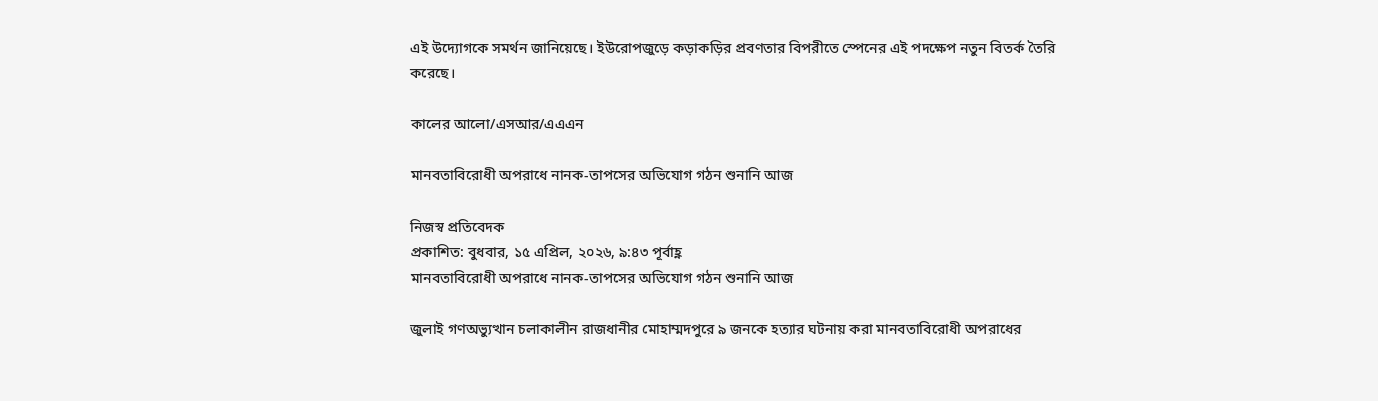এই উদ্যোগকে সমর্থন জানিয়েছে। ইউরোপজুড়ে কড়াকড়ির প্রবণতার বিপরীতে স্পেনের এই পদক্ষেপ নতুন বিতর্ক তৈরি করেছে।

কালের আলো/এসআর/এএএন

মানবতাবিরোধী অপরাধে নানক-তাপসের অভিযোগ গঠন শুনানি আজ

নিজস্ব প্রতিবেদক
প্রকাশিত: বুধবার, ১৫ এপ্রিল, ২০২৬, ৯:৪৩ পূর্বাহ্ণ
মানবতাবিরোধী অপরাধে নানক-তাপসের অভিযোগ গঠন শুনানি আজ

জুলাই গণঅভ্যুত্থান চলাকালীন রাজধানীর মোহাম্মদপুরে ৯ জনকে হত্যার ঘটনায় করা মানবতাবিরোধী অপরাধের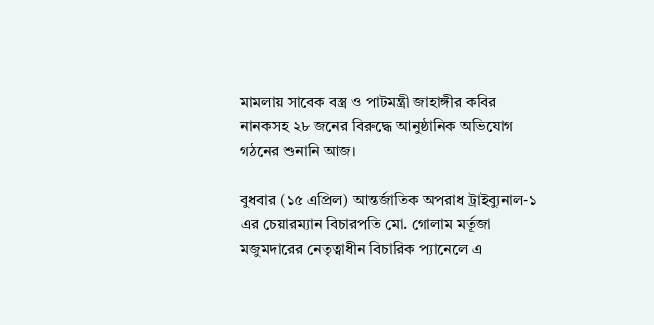মামলায় সাবেক বস্ত্র ও পাটমন্ত্রী জাহাঙ্গীর কবির নানকসহ ২৮ জনের বিরুদ্ধে আনুষ্ঠানিক অভিযোগ গঠনের শুনানি আজ।

বুধবার (১৫ এপ্রিল) আন্তর্জাতিক অপরাধ ট্রাইব্যুনাল-১ এর চেয়ারম্যান বিচারপতি মো. গোলাম মর্তূজা মজুমদারের নেতৃত্বাধীন বিচারিক প্যানেলে এ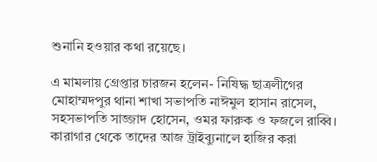শুনানি হওয়ার কথা রয়েছে।

এ মামলায় গ্রেপ্তার চারজন হলেন- নিষিদ্ধ ছাত্রলীগের মোহাম্মদপুর থানা শাখা সভাপতি নাঈমুল হাসান রাসেল, সহসভাপতি সাজ্জাদ হোসেন, ওমর ফারুক ও ফজলে রাব্বি। কারাগার থেকে তাদের আজ ট্রাইব্যুনালে হাজির করা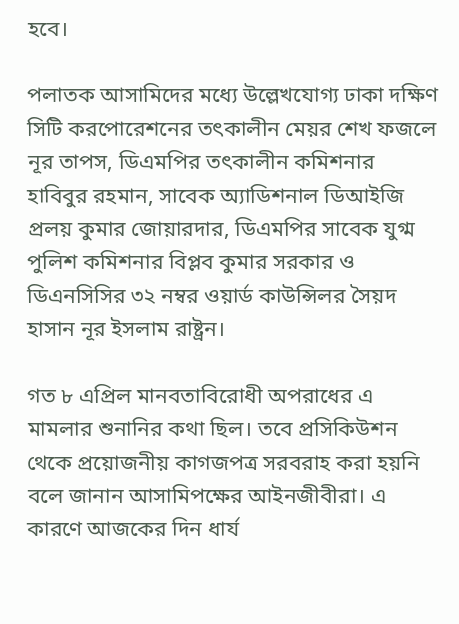হবে।

পলাতক আসামিদের মধ্যে উল্লেখযোগ্য ঢাকা দক্ষিণ সিটি করপোরেশনের তৎকালীন মেয়র শেখ ফজলে নূর তাপস, ডিএমপির তৎকালীন কমিশনার হাবিবুর রহমান, সাবেক অ্যাডিশনাল ডিআইজি প্রলয় কুমার জোয়ারদার, ডিএমপির সাবেক যুগ্ম পুলিশ কমিশনার বিপ্লব কুমার সরকার ও ডিএনসিসির ৩২ নম্বর ওয়ার্ড কাউন্সিলর সৈয়দ হাসান নূর ইসলাম রাষ্ট্রন।

গত ৮ এপ্রিল মানবতাবিরোধী অপরাধের এ মামলার শুনানির কথা ছিল। তবে প্রসিকিউশন থেকে প্রয়োজনীয় কাগজপত্র সরবরাহ করা হয়নি বলে জানান আসামিপক্ষের আইনজীবীরা। এ কারণে আজকের দিন ধার্য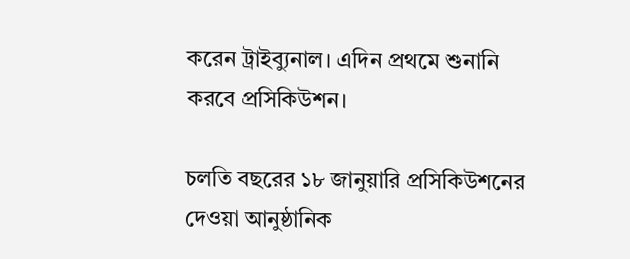করেন ট্রাইব্যুনাল। এদিন প্রথমে শুনানি করবে প্রসিকিউশন।

চলতি বছরের ১৮ জানুয়ারি প্রসিকিউশনের দেওয়া আনুষ্ঠানিক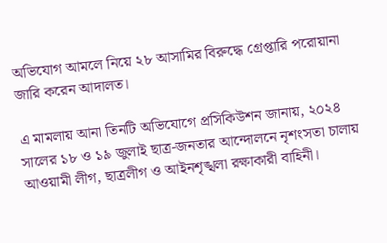অভিযোগ আমলে নিয়ে ২৮ আসামির বিরুদ্ধে গ্রেপ্তারি পরোয়ানা জারি করেন আদালত।

এ মামলায় আনা তিনটি অভিযোগে প্রসিকিউশন জানায়, ২০২৪ সালের ১৮ ও ১৯ জুলাই ছাত্র-জনতার আন্দোলনে নৃশংসতা চালায় আওয়ামী লীগ, ছাত্রলীগ ও আইনশৃঙ্খলা রক্ষাকারী বাহিনী।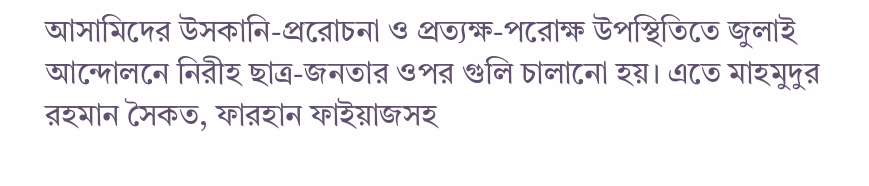আসামিদের উসকানি-প্ররোচনা ও প্রত্যক্ষ-পরোক্ষ উপস্থিতিতে জুলাই আন্দোলনে নিরীহ ছাত্র-জনতার ওপর গুলি চালানো হয়। এতে মাহমুদুর রহমান সৈকত, ফারহান ফাইয়াজসহ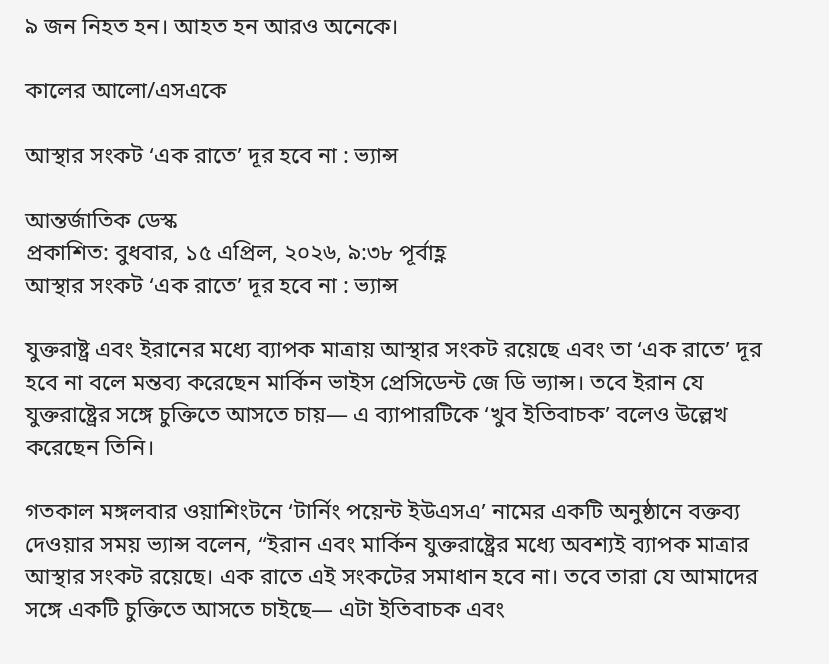৯ জন নিহত হন। আহত হন আরও অনেকে।

কালের আলো/এসএকে

আস্থার সংকট ‘এক রাতে’ দূর হবে না : ভ্যান্স

আন্তর্জাতিক ডেস্ক
প্রকাশিত: বুধবার, ১৫ এপ্রিল, ২০২৬, ৯:৩৮ পূর্বাহ্ণ
আস্থার সংকট ‘এক রাতে’ দূর হবে না : ভ্যান্স

যুক্তরাষ্ট্র এবং ইরানের মধ্যে ব্যাপক মাত্রায় আস্থার সংকট রয়েছে এবং তা ‘এক রাতে’ দূর হবে না বলে মন্তব্য করেছেন মার্কিন ভাইস প্রেসিডেন্ট জে ডি ভ্যান্স। তবে ইরান যে যুক্তরাষ্ট্রের সঙ্গে চুক্তিতে আসতে চায়— এ ব্যাপারটিকে ‘খুব ইতিবাচক’ বলেও উল্লেখ করেছেন তিনি।

গতকাল মঙ্গলবার ওয়াশিংটনে ‘টার্নিং পয়েন্ট ইউএসএ’ নামের একটি অনুষ্ঠানে বক্তব্য দেওয়ার সময় ভ্যান্স বলেন, “ইরান এবং মার্কিন যুক্তরাষ্ট্রের মধ্যে অবশ্যই ব্যাপক মাত্রার আস্থার সংকট রয়েছে। এক রাতে এই সংকটের সমাধান হবে না। তবে তারা যে আমাদের সঙ্গে একটি চুক্তিতে আসতে চাইছে— এটা ইতিবাচক এবং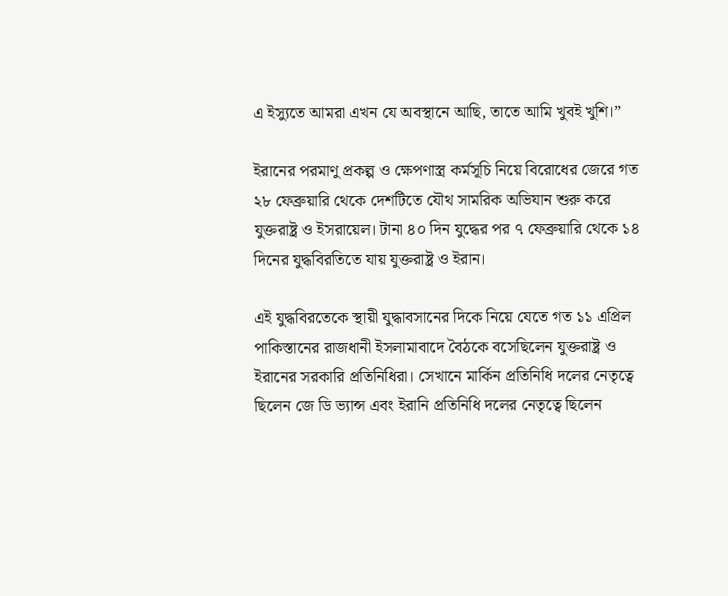এ ইস্যুতে আমরা এখন যে অবস্থানে আছি, তাতে আমি খুবই খুশি।”

ইরানের পরমাণু প্রকল্প ও ক্ষেপণাস্ত্র কর্মসূচি নিয়ে বিরোধের জেরে গত ২৮ ফেব্রুয়ারি থেকে দেশটিতে যৌথ সামরিক অভিযান শুরু করে যুক্তরাষ্ট্র ও ইসরায়েল। টানা ৪০ দিন যুদ্ধের পর ৭ ফেব্রুয়ারি থেকে ১৪ দিনের যুদ্ধবিরতিতে যায় যুক্তরাষ্ট্র ও ইরান।

এই যুদ্ধবিরতেকে স্থায়ী যুদ্ধাবসানের দিকে নিয়ে যেতে গত ১১ এপ্রিল পাকিস্তানের রাজধানী ইসলামাবাদে বৈঠকে বসেছিলেন যুক্তরাষ্ট্র ও ইরানের সরকারি প্রতিনিধিরা। সেখানে মার্কিন প্রতিনিধি দলের নেতৃত্বে ছিলেন জে ডি ভ্যান্স এবং ইরানি প্রতিনিধি দলের নেতৃত্বে ছিলেন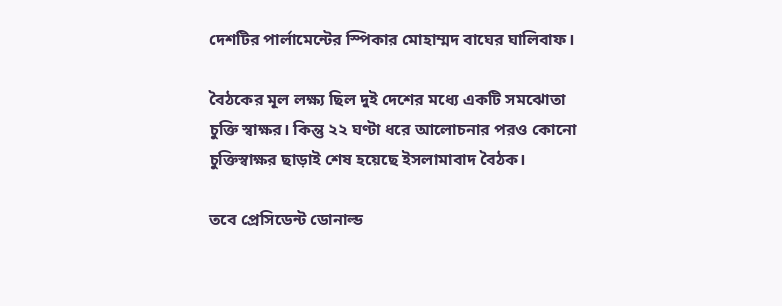দেশটির পার্লামেন্টের স্পিকার মোহাম্মদ বাঘের ঘালিবাফ।

বৈঠকের মূল লক্ষ্য ছিল দুই দেশের মধ্যে একটি সমঝোতা চুক্তি স্বাক্ষর। কিন্তু ২২ ঘণ্টা ধরে আলোচনার পরও কোনো চুক্তিস্বাক্ষর ছাড়াই শেষ হয়েছে ইসলামাবাদ বৈঠক।

তবে প্রেসিডেন্ট ডোনাল্ড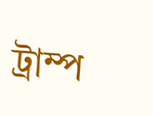ট্রাম্প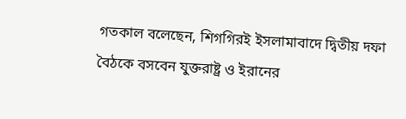গতকাল বলেছেন, শিগগিরই ইসলামাবাদে দ্বিতীয় দফা বৈঠকে বসবেন যুক্তরাষ্ট্র ও ইরানের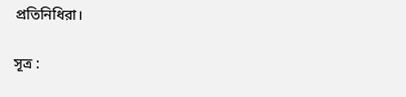প্রতিনিধিরা।

সূত্র :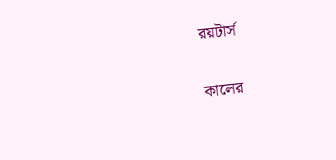রয়টার্স

কালের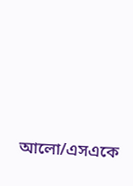আলো/এসএকে